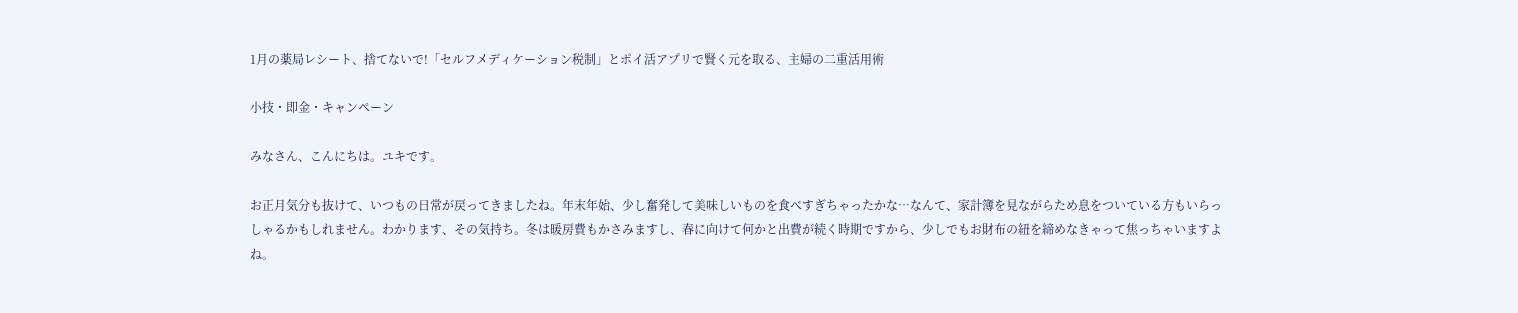1月の薬局レシート、捨てないで!「セルフメディケーション税制」とポイ活アプリで賢く元を取る、主婦の二重活用術

小技・即金・キャンペーン

みなさん、こんにちは。ユキです。

お正月気分も抜けて、いつもの日常が戻ってきましたね。年末年始、少し奮発して美味しいものを食べすぎちゃったかな…なんて、家計簿を見ながらため息をついている方もいらっしゃるかもしれません。わかります、その気持ち。冬は暖房費もかさみますし、春に向けて何かと出費が続く時期ですから、少しでもお財布の紐を締めなきゃって焦っちゃいますよね。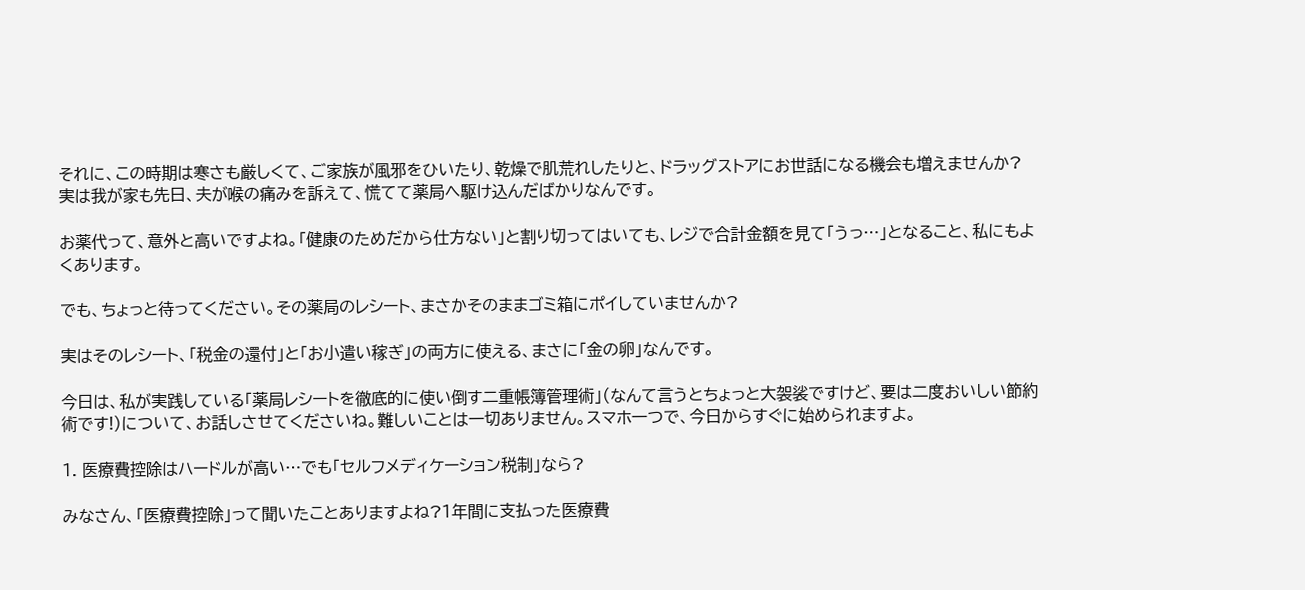それに、この時期は寒さも厳しくて、ご家族が風邪をひいたり、乾燥で肌荒れしたりと、ドラッグストアにお世話になる機会も増えませんか?実は我が家も先日、夫が喉の痛みを訴えて、慌てて薬局へ駆け込んだばかりなんです。

お薬代って、意外と高いですよね。「健康のためだから仕方ない」と割り切ってはいても、レジで合計金額を見て「うっ…」となること、私にもよくあります。

でも、ちょっと待ってください。その薬局のレシート、まさかそのままゴミ箱にポイしていませんか?

実はそのレシート、「税金の還付」と「お小遣い稼ぎ」の両方に使える、まさに「金の卵」なんです。

今日は、私が実践している「薬局レシートを徹底的に使い倒す二重帳簿管理術」(なんて言うとちょっと大袈裟ですけど、要は二度おいしい節約術です!)について、お話しさせてくださいね。難しいことは一切ありません。スマホ一つで、今日からすぐに始められますよ。

1. 医療費控除はハードルが高い…でも「セルフメディケーション税制」なら?

みなさん、「医療費控除」って聞いたことありますよね?1年間に支払った医療費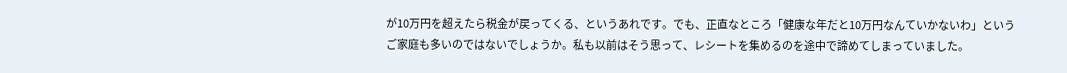が10万円を超えたら税金が戻ってくる、というあれです。でも、正直なところ「健康な年だと10万円なんていかないわ」というご家庭も多いのではないでしょうか。私も以前はそう思って、レシートを集めるのを途中で諦めてしまっていました。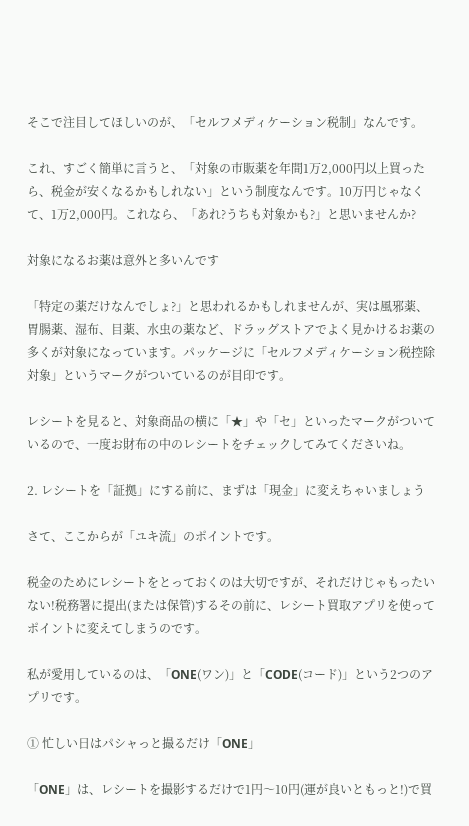そこで注目してほしいのが、「セルフメディケーション税制」なんです。

これ、すごく簡単に言うと、「対象の市販薬を年間1万2,000円以上買ったら、税金が安くなるかもしれない」という制度なんです。10万円じゃなくて、1万2,000円。これなら、「あれ?うちも対象かも?」と思いませんか?

対象になるお薬は意外と多いんです

「特定の薬だけなんでしょ?」と思われるかもしれませんが、実は風邪薬、胃腸薬、湿布、目薬、水虫の薬など、ドラッグストアでよく見かけるお薬の多くが対象になっています。パッケージに「セルフメディケーション税控除対象」というマークがついているのが目印です。

レシートを見ると、対象商品の横に「★」や「セ」といったマークがついているので、一度お財布の中のレシートをチェックしてみてくださいね。

2. レシートを「証拠」にする前に、まずは「現金」に変えちゃいましょう

さて、ここからが「ユキ流」のポイントです。

税金のためにレシートをとっておくのは大切ですが、それだけじゃもったいない!税務署に提出(または保管)するその前に、レシート買取アプリを使ってポイントに変えてしまうのです。

私が愛用しているのは、「ONE(ワン)」と「CODE(コード)」という2つのアプリです。

① 忙しい日はパシャっと撮るだけ「ONE」

「ONE」は、レシートを撮影するだけで1円〜10円(運が良いともっと!)で買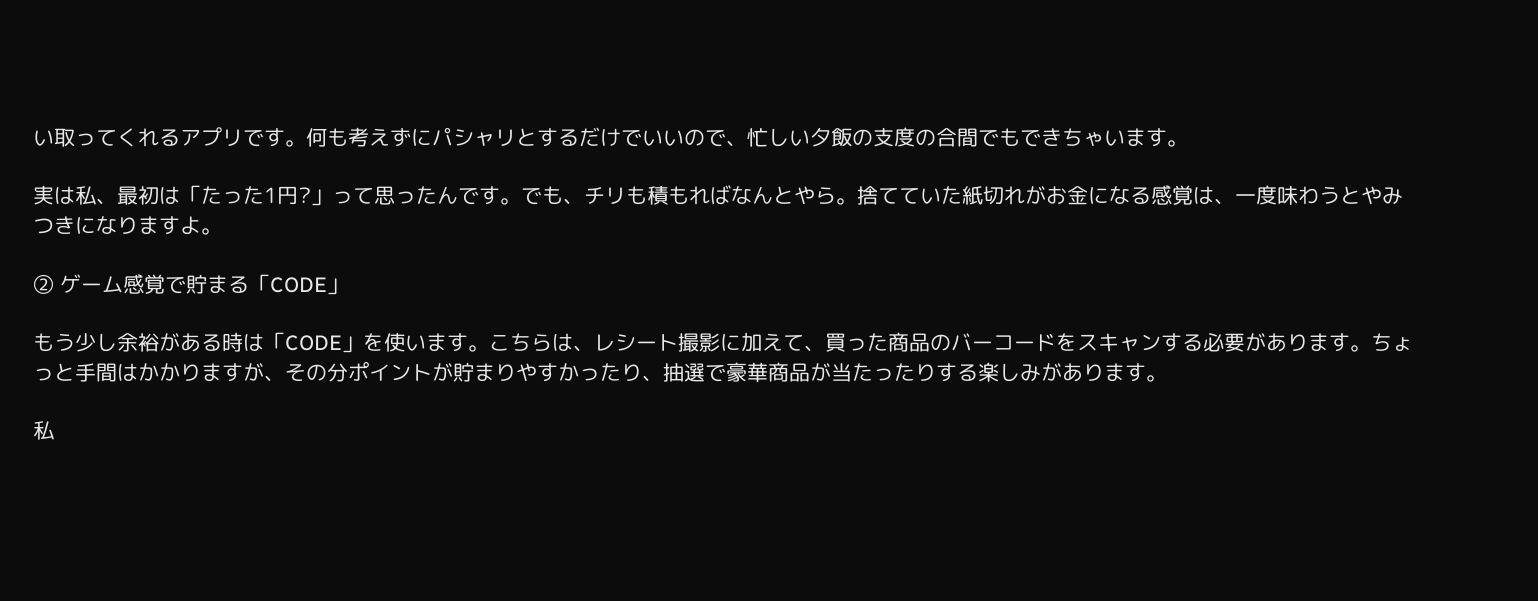い取ってくれるアプリです。何も考えずにパシャリとするだけでいいので、忙しい夕飯の支度の合間でもできちゃいます。

実は私、最初は「たった1円?」って思ったんです。でも、チリも積もればなんとやら。捨てていた紙切れがお金になる感覚は、一度味わうとやみつきになりますよ。

② ゲーム感覚で貯まる「CODE」

もう少し余裕がある時は「CODE」を使います。こちらは、レシート撮影に加えて、買った商品のバーコードをスキャンする必要があります。ちょっと手間はかかりますが、その分ポイントが貯まりやすかったり、抽選で豪華商品が当たったりする楽しみがあります。

私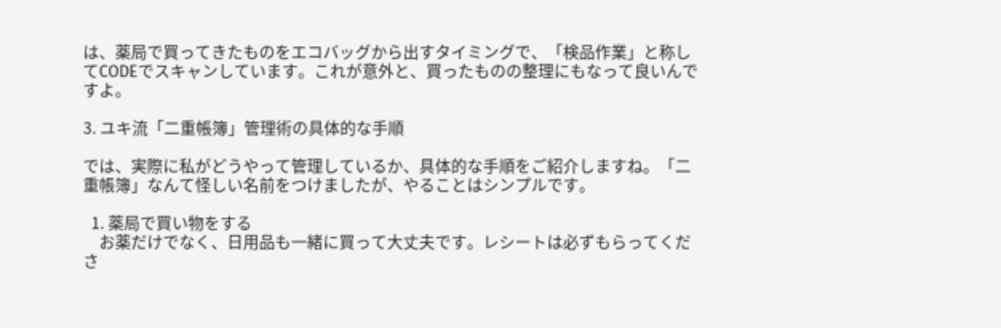は、薬局で買ってきたものをエコバッグから出すタイミングで、「検品作業」と称してCODEでスキャンしています。これが意外と、買ったものの整理にもなって良いんですよ。

3. ユキ流「二重帳簿」管理術の具体的な手順

では、実際に私がどうやって管理しているか、具体的な手順をご紹介しますね。「二重帳簿」なんて怪しい名前をつけましたが、やることはシンプルです。

  1. 薬局で買い物をする
    お薬だけでなく、日用品も一緒に買って大丈夫です。レシートは必ずもらってくださ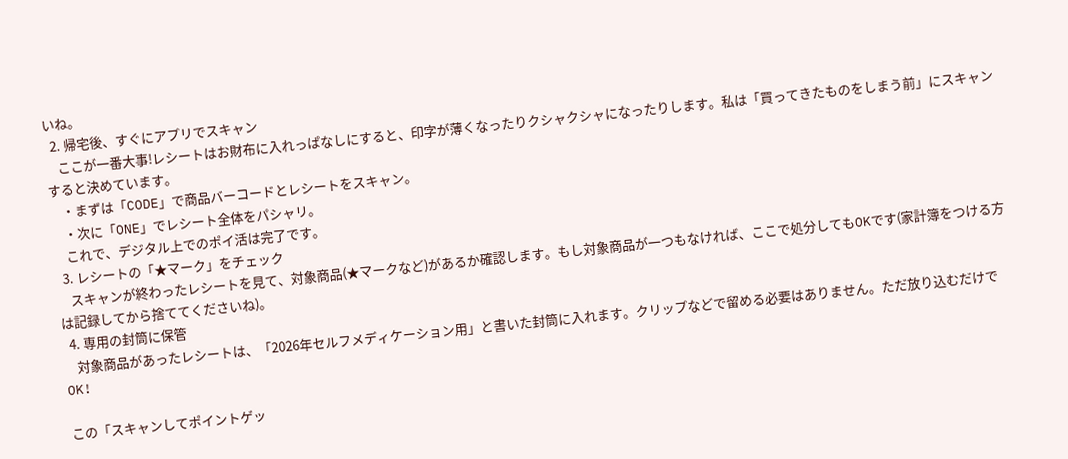いね。
  2. 帰宅後、すぐにアプリでスキャン
    ここが一番大事!レシートはお財布に入れっぱなしにすると、印字が薄くなったりクシャクシャになったりします。私は「買ってきたものをしまう前」にスキャンすると決めています。
    ・まずは「CODE」で商品バーコードとレシートをスキャン。
    ・次に「ONE」でレシート全体をパシャリ。
    これで、デジタル上でのポイ活は完了です。
  3. レシートの「★マーク」をチェック
    スキャンが終わったレシートを見て、対象商品(★マークなど)があるか確認します。もし対象商品が一つもなければ、ここで処分してもOKです(家計簿をつける方は記録してから捨ててくださいね)。
  4. 専用の封筒に保管
    対象商品があったレシートは、「2026年セルフメディケーション用」と書いた封筒に入れます。クリップなどで留める必要はありません。ただ放り込むだけでOK!

この「スキャンしてポイントゲッ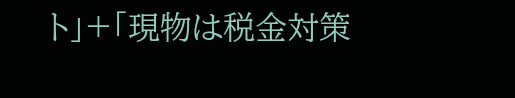ト」+「現物は税金対策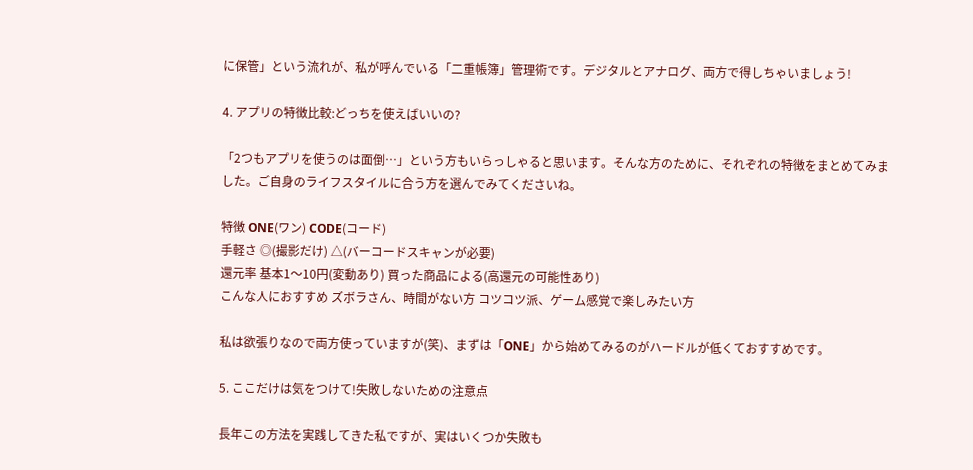に保管」という流れが、私が呼んでいる「二重帳簿」管理術です。デジタルとアナログ、両方で得しちゃいましょう!

4. アプリの特徴比較:どっちを使えばいいの?

「2つもアプリを使うのは面倒…」という方もいらっしゃると思います。そんな方のために、それぞれの特徴をまとめてみました。ご自身のライフスタイルに合う方を選んでみてくださいね。

特徴 ONE(ワン) CODE(コード)
手軽さ ◎(撮影だけ) △(バーコードスキャンが必要)
還元率 基本1〜10円(変動あり) 買った商品による(高還元の可能性あり)
こんな人におすすめ ズボラさん、時間がない方 コツコツ派、ゲーム感覚で楽しみたい方

私は欲張りなので両方使っていますが(笑)、まずは「ONE」から始めてみるのがハードルが低くておすすめです。

5. ここだけは気をつけて!失敗しないための注意点

長年この方法を実践してきた私ですが、実はいくつか失敗も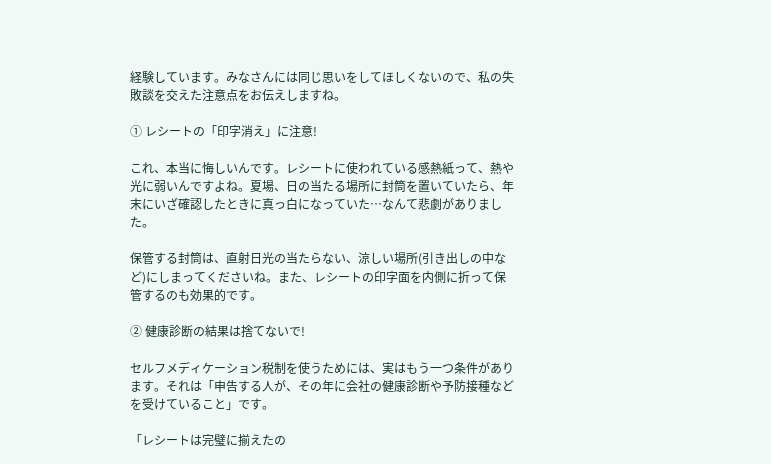経験しています。みなさんには同じ思いをしてほしくないので、私の失敗談を交えた注意点をお伝えしますね。

① レシートの「印字消え」に注意!

これ、本当に悔しいんです。レシートに使われている感熱紙って、熱や光に弱いんですよね。夏場、日の当たる場所に封筒を置いていたら、年末にいざ確認したときに真っ白になっていた…なんて悲劇がありました。

保管する封筒は、直射日光の当たらない、涼しい場所(引き出しの中など)にしまってくださいね。また、レシートの印字面を内側に折って保管するのも効果的です。

② 健康診断の結果は捨てないで!

セルフメディケーション税制を使うためには、実はもう一つ条件があります。それは「申告する人が、その年に会社の健康診断や予防接種などを受けていること」です。

「レシートは完璧に揃えたの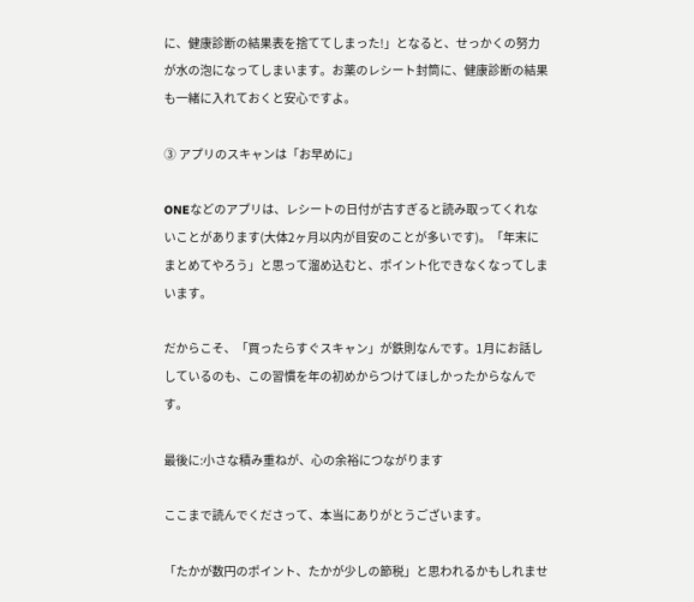に、健康診断の結果表を捨ててしまった!」となると、せっかくの努力が水の泡になってしまいます。お薬のレシート封筒に、健康診断の結果も一緒に入れておくと安心ですよ。

③ アプリのスキャンは「お早めに」

ONEなどのアプリは、レシートの日付が古すぎると読み取ってくれないことがあります(大体2ヶ月以内が目安のことが多いです)。「年末にまとめてやろう」と思って溜め込むと、ポイント化できなくなってしまいます。

だからこそ、「買ったらすぐスキャン」が鉄則なんです。1月にお話ししているのも、この習慣を年の初めからつけてほしかったからなんです。

最後に:小さな積み重ねが、心の余裕につながります

ここまで読んでくださって、本当にありがとうございます。

「たかが数円のポイント、たかが少しの節税」と思われるかもしれませ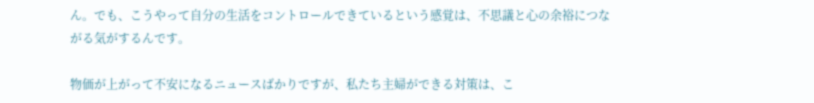ん。でも、こうやって自分の生活をコントロールできているという感覚は、不思議と心の余裕につながる気がするんです。

物価が上がって不安になるニュースばかりですが、私たち主婦ができる対策は、こ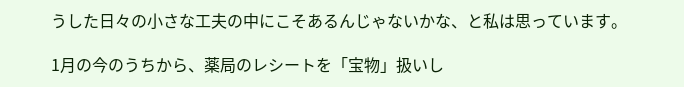うした日々の小さな工夫の中にこそあるんじゃないかな、と私は思っています。

1月の今のうちから、薬局のレシートを「宝物」扱いし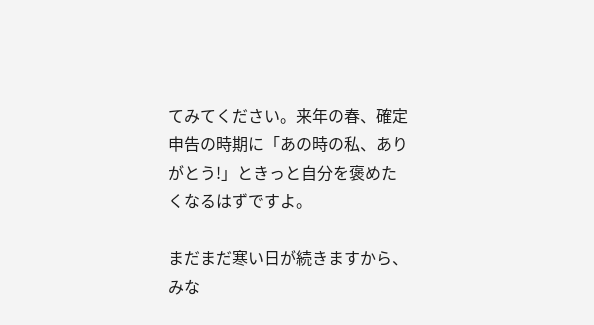てみてください。来年の春、確定申告の時期に「あの時の私、ありがとう!」ときっと自分を褒めたくなるはずですよ。

まだまだ寒い日が続きますから、みな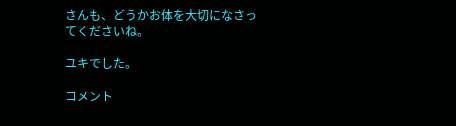さんも、どうかお体を大切になさってくださいね。

ユキでした。

コメント